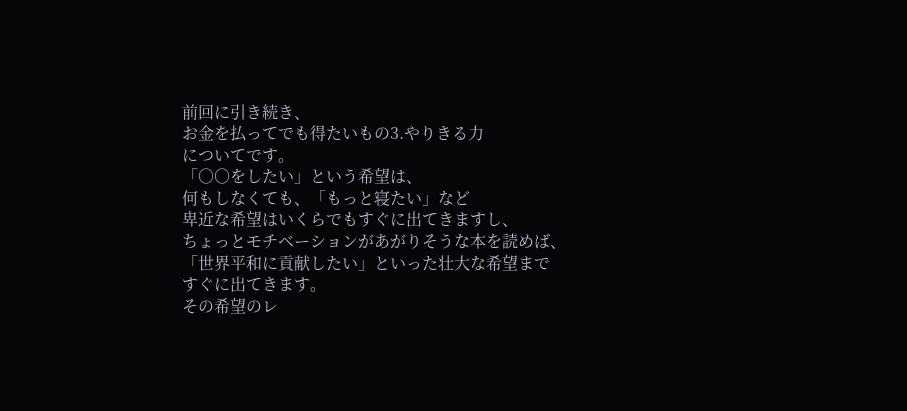前回に引き続き、
お金を払ってでも得たいもの3.やりきる力
についてです。
「○○をしたい」という希望は、
何もしなくても、「もっと寝たい」など
卑近な希望はいくらでもすぐに出てきますし、
ちょっとモチベーションがあがりそうな本を読めば、
「世界平和に貢献したい」といった壮大な希望まで
すぐに出てきます。
その希望のレ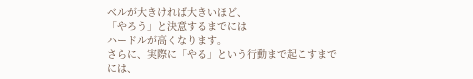ベルが大きければ大きいほど、
「やろう」と決意するまでには
ハードルが高くなります。
さらに、実際に「やる」という行動まで起こすまでには、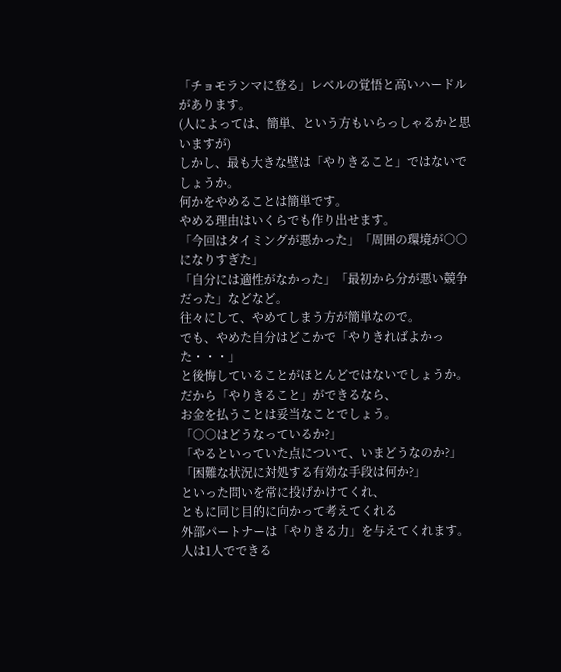「チョモランマに登る」レベルの覚悟と高いハードルがあります。
(人によっては、簡単、という方もいらっしゃるかと思いますが)
しかし、最も大きな壁は「やりきること」ではないでしょうか。
何かをやめることは簡単です。
やめる理由はいくらでも作り出せます。
「今回はタイミングが悪かった」「周囲の環境が○○になりすぎた」
「自分には適性がなかった」「最初から分が悪い競争だった」などなど。
往々にして、やめてしまう方が簡単なので。
でも、やめた自分はどこかで「やりきればよかった・・・」
と後悔していることがほとんどではないでしょうか。
だから「やりきること」ができるなら、
お金を払うことは妥当なことでしょう。
「○○はどうなっているか?」
「やるといっていた点について、いまどうなのか?」
「困難な状況に対処する有効な手段は何か?」
といった問いを常に投げかけてくれ、
ともに同じ目的に向かって考えてくれる
外部パートナーは「やりきる力」を与えてくれます。
人は1人でできる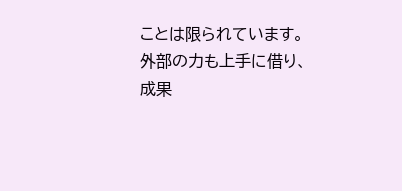ことは限られています。
外部の力も上手に借り、
成果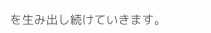を生み出し続けていきます。